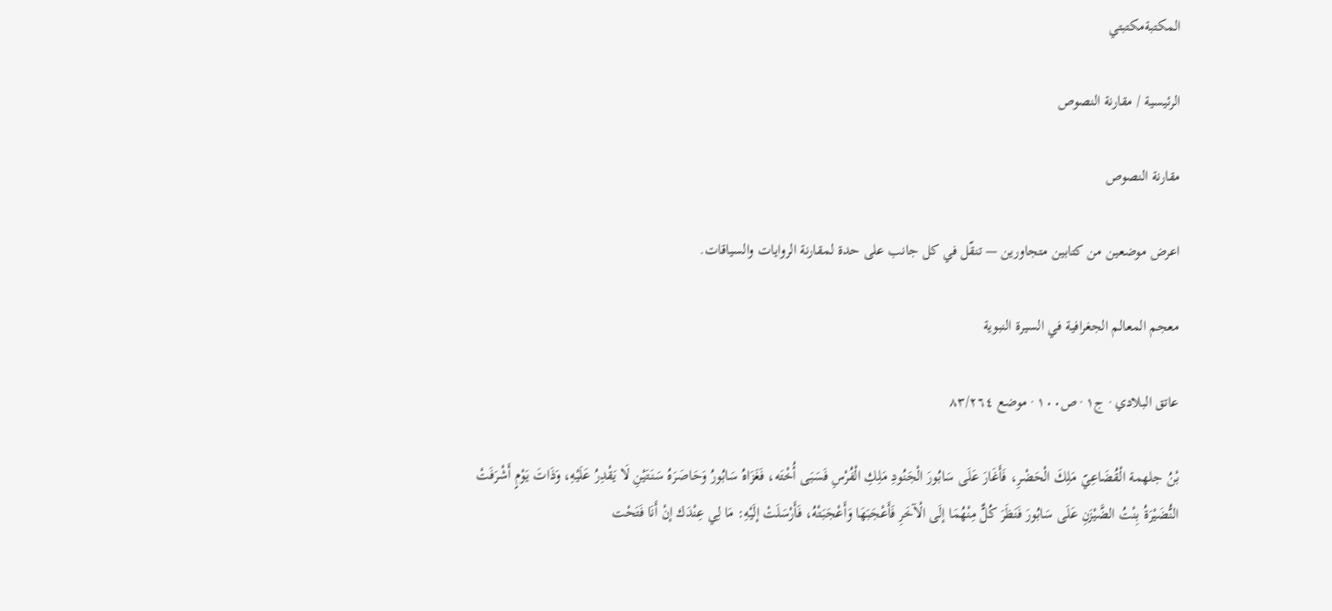المكتبةمكتبتي

الرئيسية / مقارنة النصوص

مقارنة النصوص

اعرض موضعين من كتابين متجاورين — تنقّل في كل جانب على حدة لمقارنة الروايات والسياقات.

معجم المعالم الجغرافية في السيرة النبوية

عاتق البلادي · ج١ · ص١٠٠ · موضع ٨٣/٢٦٤

بْنُ جلهمة الْقُضَاعِيّ مَلِكَ الْحَضْرِ، فَأَغَارَ عَلَى سَابُورَ الْجَنُودِ مَلِكِ الْفُرْسِ فَسَبَى أُخْتَه، فَغَزَاهُ سَابُورُ وَحَاصَرَهُ سَنَتَيْنِ لَا يَقْدِرُ عَلَيْهِ، وَذَاتَ يَوْمٍ أَشْرَفَتْ النُّضَيْرَةُ بِنْتُ الضَّيْزَنِ عَلَى سَابُورَ فَنَظَرَ كُلٌّ مِنْهُمَا إلَى الْآخَرِ فَأَعْجَبَهَا وَأَعْجَبَتْهُ، فَأَرْسَلَتْ إلَيْهِ: مَا لِي عِنْدَك إنْ أَنَا فَتَحْت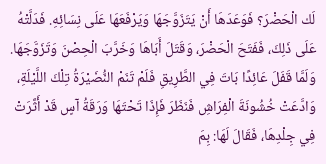لَك الْحَضْرَ؟ فَوَعَدَهَا أَنْ يَتَزَوَّجَهَا وَيَرْفَعَهَا عَلَى نِسَائِهِ. فَدَلَّتْهُ عَلَى ذَلِكَ، فَفَتَحَ الْحَضْرَ، وَقَتَلَ أَبَاهَا وَخَرَّبَ الْحِصْنَ وَتَزَوَّجَهَا. وَلَمَّا قَفَلَ عَائِدًا بَاتَ فِي الطَّرِيقِ فَلَمْ تَنَمْ النُّضَيْرَةُ تِلْكَ اللَّيْلَةِ، وَادَّعَتْ خُشُونَةَ الْفِرَاشِ فَنَظَرَ فَإِذَا تَحْتَهَا وَرَقَةُ آسٍ قَدْ أَثَّرَتْ فِي جِلْدِهَا، فَقَالَ لَهَا: بِمَ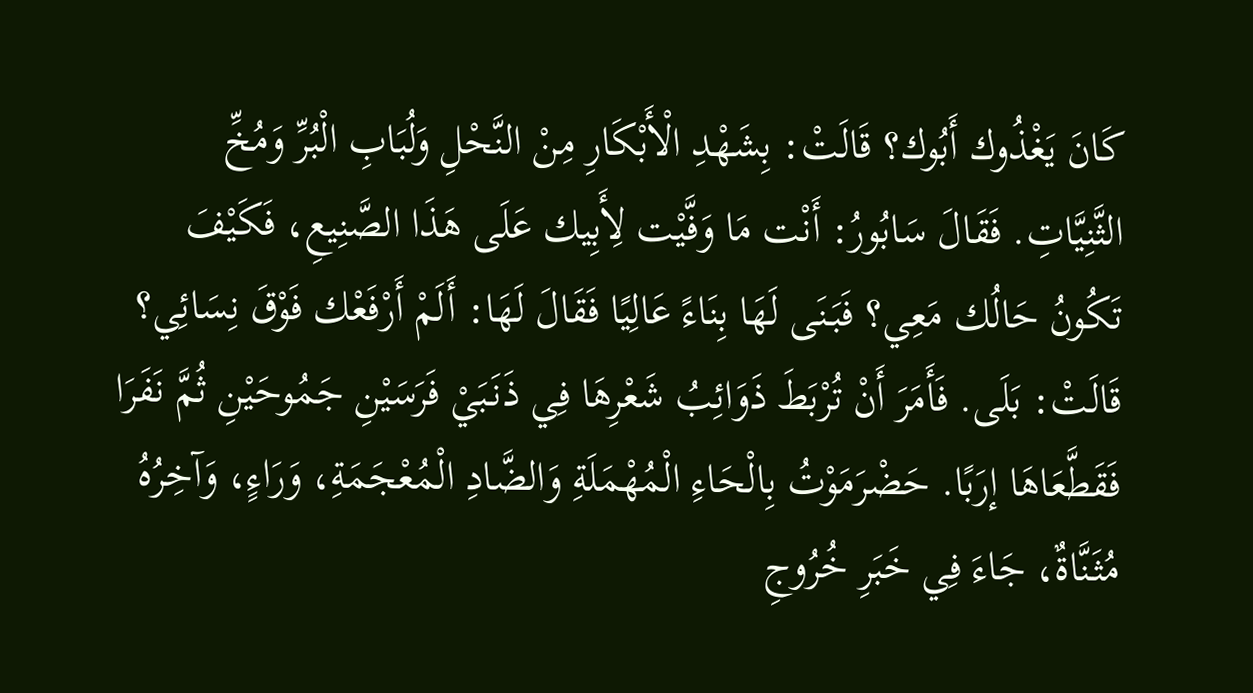كَانَ يَغْذُوك أَبُوك؟ قَالَتْ: بِشَهْدِ الْأَبْكَارِ مِنْ النَّحْلِ وَلُبَابِ الْبُرِّ وَمُخِّ الثَّنِيَّاتِ. فَقَالَ سَابُورُ: أَنْت مَا وَفَّيْت لِأَبِيك عَلَى هَذَا الصَّنِيعِ، فَكَيْفَ تَكُونُ حَالُك مَعِي؟ فَبَنَى لَهَا بِنَاءً عَالِيًا فَقَالَ لَهَا: أَلَمْ أَرْفَعْك فَوْقَ نِسَائِي؟ قَالَتْ: بَلَى. فَأَمَرَ أَنْ تُرْبَطَ ذَوَائِبُ شَعْرِهَا فِي ذَنَبَيْ فَرَسَيْنِ جَمُوحَيْنِ ثُمَّ نَفَرَا فَقَطَّعَاهَا إرَبًا. حَضْرَمَوْتُ بِالْحَاءِ الْمُهْمَلَةِ وَالضَّادِ الْمُعْجَمَةِ، وَرَاءٍ، وَآخِرُهُ مُثَنَّاةٌ، جَاءَ فِي خَبَرِ خُرُوجِ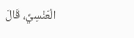الْعَنْسِيِّ، قَالَ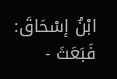ابْنُ إسْحَاقَ: فَبَعَثَ -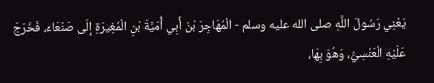يَعْنِي رَسُولَ اللَّهِ صلى الله عليه وسلم - الْمُهَاجِرَ بْنَ أَبِي أُمَيَّةَ بْنِ الْمُغِيرَةِ إلَى صَنْعَاءَ، فَخَرَجَ عَلَيْهِ الْعَنْسِيُّ، وَهُوَ بِهَا،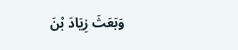وَبَعَثَ زِيَادَ بْنَ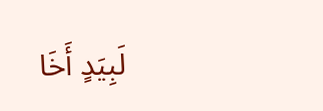لَبِيَدٍ أَخَا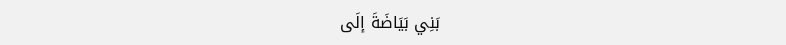بَنِي بَيَاضَةَ إلَى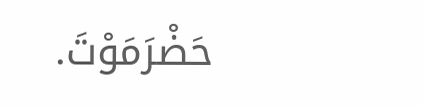حَضْرَمَوْتَ.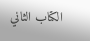الكتاب الثاني